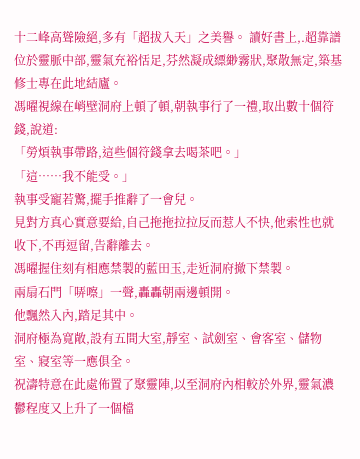十二峰高聳險絕,多有「超拔入天」之美譽。 讀好書上,.超靠譜
位於靈脈中部,靈氣充裕恬足,芬然凝成縹緲霧狀,聚散無定,築基修士專在此地結廬。
馮曜視線在峭壁洞府上頓了頓,朝執事行了一禮,取出數十個符錢,說道:
「勞煩執事帶路,這些個符錢拿去喝茶吧。」
「這……我不能受。」
執事受寵若驚,擺手推辭了一會兒。
見對方真心實意要給,自己拖拖拉拉反而惹人不快,他索性也就收下,不再逗留,告辭離去。
馮曜握住刻有相應禁製的藍田玉,走近洞府撤下禁製。
兩扇石門「哢嚓」一聲,轟轟朝兩邊頓開。
他飄然入內,踏足其中。
洞府極為寬敞,設有五間大室,靜室、試劍室、會客室、儲物室、寢室等一應俱全。
祝濤特意在此處佈置了聚靈陣,以至洞府內相較於外界,靈氣濃鬱程度又上升了一個檔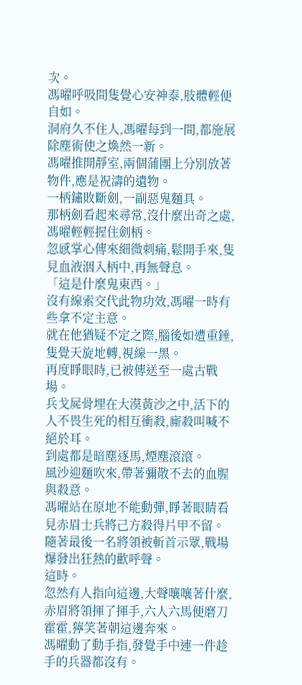次。
馮曜呼吸間隻覺心安神泰,肢體輕便自如。
洞府久不住人,馮曜每到一間,都施展除塵術使之煥然一新。
馮曜推開靜室,兩個蒲團上分別放著物件,應是祝濤的遺物。
一柄鏽敗斷劍,一副惡鬼麵具。
那柄劍看起來尋常,沒什麼出奇之處,馮曜輕輕握住劍柄。
忽感掌心傳來細微刺痛,鬆開手來,隻見血液洇入柄中,再無聲息。
「這是什麼鬼東西。」
沒有線索交代此物功效,馮曜一時有些拿不定主意。
就在他猶疑不定之際,腦後如遭重錘,隻覺天旋地轉,視線一黑。
再度睜眼時,已被傳送至一處古戰場。
兵戈屍骨埋在大漠黃沙之中,活下的人不畏生死的相互衝殺,廝殺叫喊不絕於耳。
到處都是暗塵逐馬,煙塵滾滾。
風沙迎麵吹來,帶著彌散不去的血腥與殺意。
馮曜站在原地不能動彈,睜著眼睛看見赤眉士兵將己方殺得片甲不留。
隨著最後一名將領被斬首示眾,戰場爆發出狂熱的歡呼聲。
這時。
忽然有人指向這邊,大聲嚷嚷著什麼,赤眉將領揮了揮手,六人六馬便磨刀霍霍,獰笑著朝這邊奔來。
馮曜動了動手指,發覺手中連一件趁手的兵器都沒有。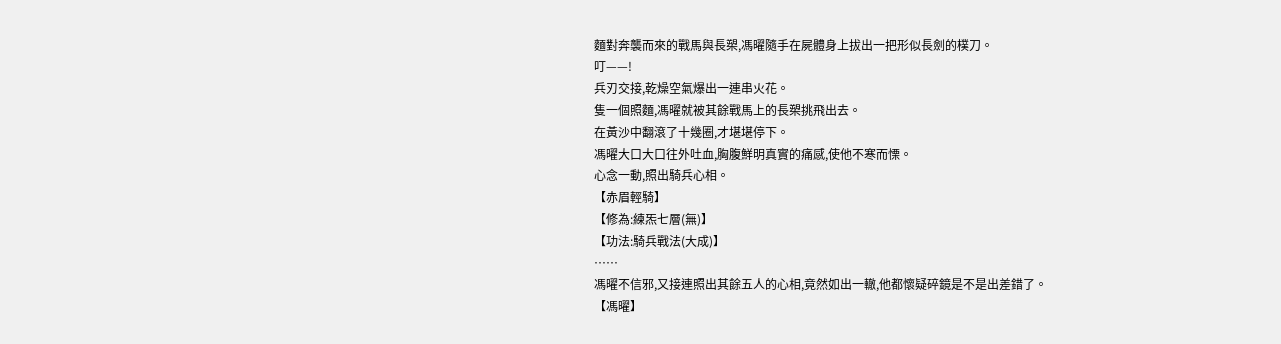麵對奔襲而來的戰馬與長槊,馮曜隨手在屍體身上拔出一把形似長劍的樸刀。
叮——!
兵刃交接,乾燥空氣爆出一連串火花。
隻一個照麵,馮曜就被其餘戰馬上的長槊挑飛出去。
在黃沙中翻滾了十幾圈,才堪堪停下。
馮曜大口大口往外吐血,胸腹鮮明真實的痛感,使他不寒而慄。
心念一動,照出騎兵心相。
【赤眉輕騎】
【修為:練炁七層(無)】
【功法:騎兵戰法(大成)】
……
馮曜不信邪,又接連照出其餘五人的心相,竟然如出一轍,他都懷疑碎鏡是不是出差錯了。
【馮曜】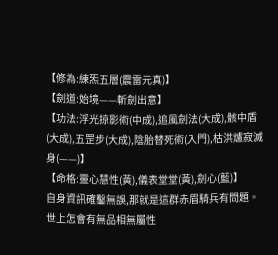【修為:練炁五層(震雷元真)】
【劍道:始境——斬劍出意】
【功法:浮光掠影術(中成),追風劍法(大成),骸中盾(大成),五罡步(大成),陰胎替死術(入門),枯洪爐寂滅身(——)】
【命格:靈心慧性(黃),儀表堂堂(黃),劍心(藍)】
自身資訊確鑿無誤,那就是這群赤眉騎兵有問題。
世上怎會有無品相無屬性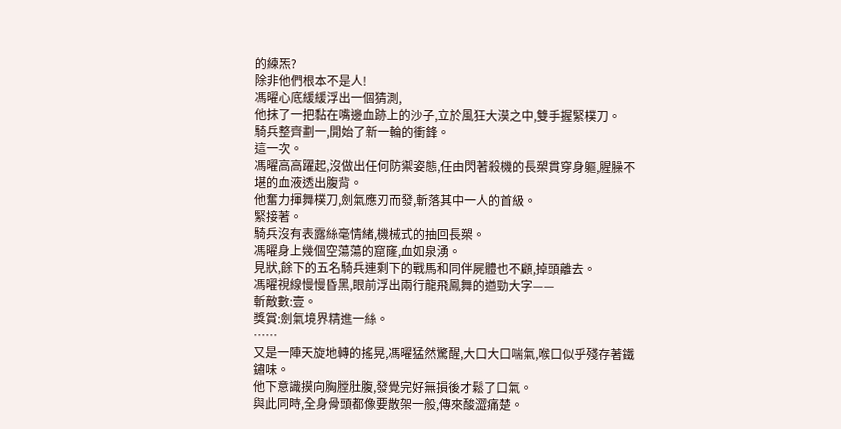的練炁?
除非他們根本不是人!
馮曜心底緩緩浮出一個猜測,
他抹了一把黏在嘴邊血跡上的沙子,立於風狂大漠之中,雙手握緊樸刀。
騎兵整齊劃一,開始了新一輪的衝鋒。
這一次。
馮曜高高躍起,沒做出任何防禦姿態,任由閃著殺機的長槊貫穿身軀,腥臊不堪的血液透出腹背。
他奮力揮舞樸刀,劍氣應刃而發,斬落其中一人的首級。
緊接著。
騎兵沒有表露絲毫情緒,機械式的抽回長槊。
馮曜身上幾個空蕩蕩的窟窿,血如泉湧。
見狀,餘下的五名騎兵連剩下的戰馬和同伴屍體也不顧,掉頭離去。
馮曜視線慢慢昏黑,眼前浮出兩行龍飛鳳舞的遒勁大字——
斬敵數:壹。
獎賞:劍氣境界精進一絲。
……
又是一陣天旋地轉的搖晃,馮曜猛然驚醒,大口大口喘氣,喉口似乎殘存著鐵鏽味。
他下意識摸向胸膛肚腹,發覺完好無損後才鬆了口氣。
與此同時,全身骨頭都像要散架一般,傳來酸澀痛楚。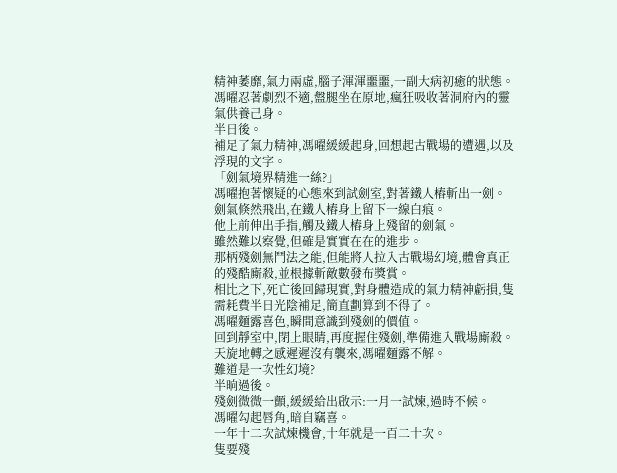精神萎靡,氣力兩虛,腦子渾渾噩噩,一副大病初癒的狀態。
馮曜忍著劇烈不適,盤腿坐在原地,瘋狂吸收著洞府內的靈氣供養己身。
半日後。
補足了氣力精神,馮曜緩緩起身,回想起古戰場的遭遇,以及浮現的文字。
「劍氣境界精進一絲?」
馮曜抱著懷疑的心態來到試劍室,對著鐵人樁斬出一劍。
劍氣倏然飛出,在鐵人樁身上留下一線白痕。
他上前伸出手指,觸及鐵人樁身上殘留的劍氣。
雖然難以察覺,但確是實實在在的進步。
那柄殘劍無鬥法之能,但能將人拉入古戰場幻境,體會真正的殘酷廝殺,並根據斬敵數發布獎賞。
相比之下,死亡後回歸現實,對身體造成的氣力精神虧損,隻需耗費半日光陰補足,簡直劃算到不得了。
馮曜麵露喜色,瞬間意識到殘劍的價值。
回到靜室中,閉上眼睛,再度握住殘劍,準備進入戰場廝殺。
天旋地轉之感遲遲沒有襲來,馮曜麵露不解。
難道是一次性幻境?
半晌過後。
殘劍微微一顫,緩緩給出啟示:一月一試煉,過時不候。
馮曜勾起唇角,暗自竊喜。
一年十二次試煉機會,十年就是一百二十次。
隻要殘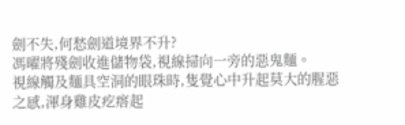劍不失,何愁劍道境界不升?
馮曜將殘劍收進儲物袋,視線掃向一旁的惡鬼麵。
視線觸及麵具空洞的眼珠時,隻覺心中升起莫大的腥惡之感,渾身雞皮疙瘩起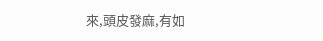來,頭皮發麻,有如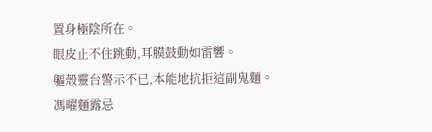置身極陰所在。
眼皮止不住跳動,耳膜鼓動如雷響。
軀殼靈台警示不已,本能地抗拒這副鬼麵。
馮曜麵露忌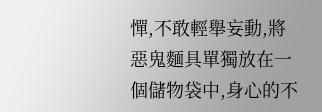憚,不敢輕舉妄動,將惡鬼麵具單獨放在一個儲物袋中,身心的不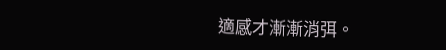適感才漸漸消弭。